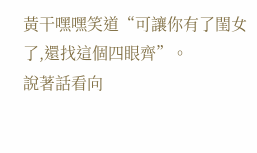黃干嘿嘿笑道“可讓你有了閨女了,還找這個四眼齊”。
說著話看向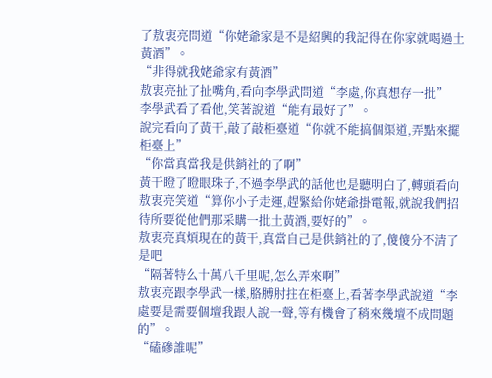了敖衷亮問道“你姥爺家是不是紹興的我記得在你家就喝過土黃酒”。
“非得就我姥爺家有黃酒”
敖衷亮扯了扯嘴角,看向李學武問道“李處,你真想存一批”
李學武看了看他,笑著說道“能有最好了”。
說完看向了黃干,敲了敲柜臺道“你就不能搞個渠道,弄點來擺柜臺上”
“你當真當我是供銷社的了啊”
黃干瞪了瞪眼珠子,不過李學武的話他也是聽明白了,轉頭看向敖衷亮笑道“算你小子走運,趕緊給你姥爺掛電報,就說我們招待所要從他們那采購一批土黃酒,要好的”。
敖衷亮真煩現在的黃干,真當自己是供銷社的了,傻傻分不清了是吧
“隔著特么十萬八千里呢,怎么弄來啊”
敖衷亮跟李學武一樣,胳膊肘拄在柜臺上,看著李學武說道“李處要是需要個壇我跟人說一聲,等有機會了稍來幾壇不成問題的”。
“磕磣誰呢”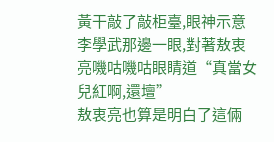黃干敲了敲柜臺,眼神示意李學武那邊一眼,對著敖衷亮嘰咕嘰咕眼睛道“真當女兒紅啊,還壇”
敖衷亮也算是明白了這倆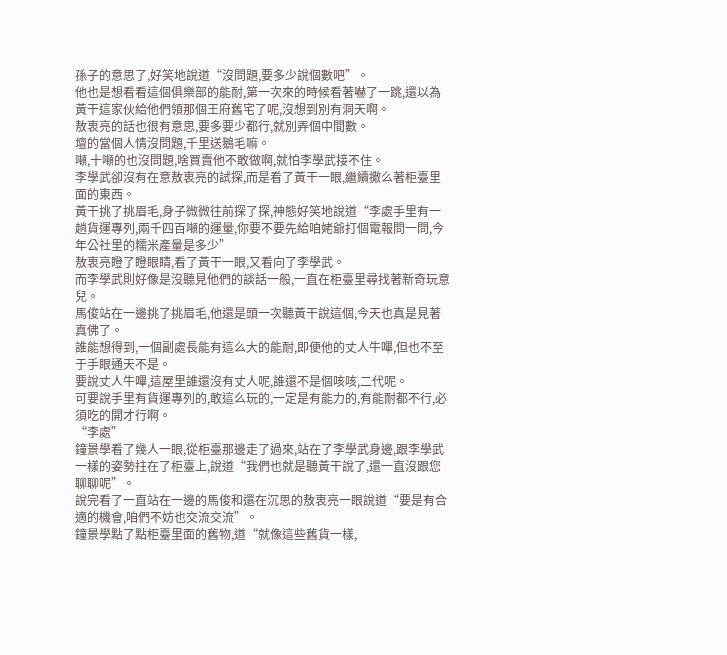孫子的意思了,好笑地說道“沒問題,要多少說個數吧”。
他也是想看看這個俱樂部的能耐,第一次來的時候看著嚇了一跳,還以為黃干這家伙給他們領那個王府舊宅了呢,沒想到別有洞天啊。
敖衷亮的話也很有意思,要多要少都行,就別弄個中間數。
壇的當個人情沒問題,千里送鵝毛嘛。
噸,十噸的也沒問題,啥買賣他不敢做啊,就怕李學武接不住。
李學武卻沒有在意敖衷亮的試探,而是看了黃干一眼,繼續撒么著柜臺里面的東西。
黃干挑了挑眉毛,身子微微往前探了探,神態好笑地說道“李處手里有一趟貨運專列,兩千四百噸的運量,你要不要先給咱姥爺打個電報問一問,今年公社里的糯米產量是多少”
敖衷亮瞪了瞪眼睛,看了黃干一眼,又看向了李學武。
而李學武則好像是沒聽見他們的談話一般,一直在柜臺里尋找著新奇玩意兒。
馬俊站在一邊挑了挑眉毛,他還是頭一次聽黃干說這個,今天也真是見著真佛了。
誰能想得到,一個副處長能有這么大的能耐,即便他的丈人牛嗶,但也不至于手眼通天不是。
要說丈人牛嗶,這屋里誰還沒有丈人呢,誰還不是個咳咳,二代呢。
可要說手里有貨運專列的,敢這么玩的,一定是有能力的,有能耐都不行,必須吃的開才行啊。
“李處”
鐘景學看了幾人一眼,從柜臺那邊走了過來,站在了李學武身邊,跟李學武一樣的姿勢拄在了柜臺上,說道“我們也就是聽黃干說了,還一直沒跟您聊聊呢”。
說完看了一直站在一邊的馬俊和還在沉思的敖衷亮一眼說道“要是有合適的機會,咱們不妨也交流交流”。
鐘景學點了點柜臺里面的舊物,道“就像這些舊貨一樣,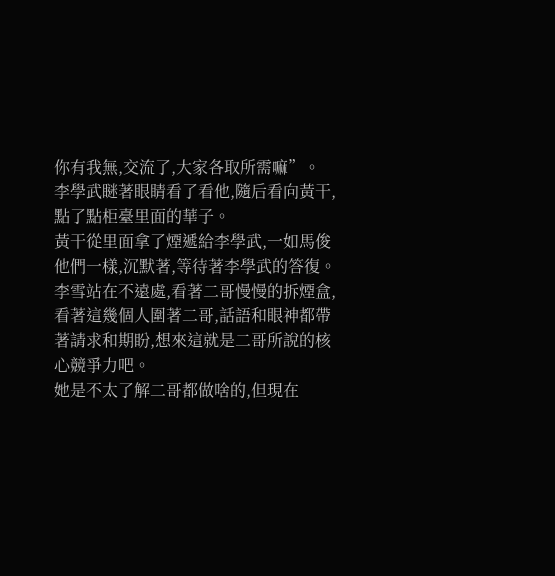你有我無,交流了,大家各取所需嘛”。
李學武瞇著眼睛看了看他,隨后看向黃干,點了點柜臺里面的華子。
黃干從里面拿了煙遞給李學武,一如馬俊他們一樣,沉默著,等待著李學武的答復。
李雪站在不遠處,看著二哥慢慢的拆煙盒,看著這幾個人圍著二哥,話語和眼神都帶著請求和期盼,想來這就是二哥所說的核心競爭力吧。
她是不太了解二哥都做啥的,但現在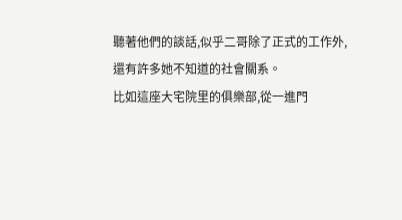聽著他們的談話,似乎二哥除了正式的工作外,還有許多她不知道的社會關系。
比如這座大宅院里的俱樂部,從一進門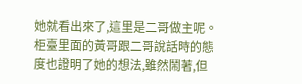她就看出來了,這里是二哥做主呢。
柜臺里面的黃哥跟二哥說話時的態度也證明了她的想法,雖然鬧著,但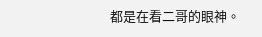都是在看二哥的眼神。